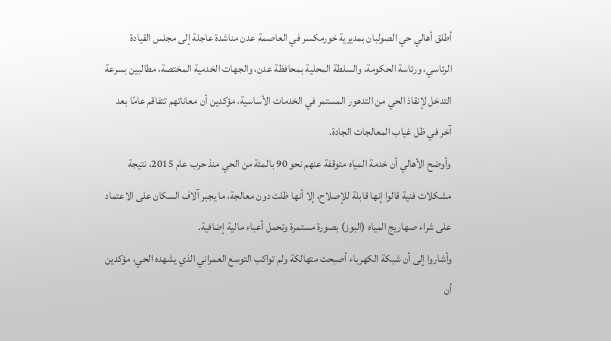أطلق أهالي حي الصولبان بمديرية خورمكسر في العاصمة عدن مناشدة عاجلة إلى مجلس القيادة الرئاسي، ورئاسة الحكومة، والسلطة المحلية بمحافظة عدن، والجهات الخدمية المختصة، مطالبين بسرعة التدخل لإنقاذ الحي من التدهور المستمر في الخدمات الأساسية، مؤكدين أن معاناتهم تتفاقم عامًا بعد آخر في ظل غياب المعالجات الجادة.
وأوضح الأهالي أن خدمة المياه متوقفة عنهم نحو 90 بالمئة من الحي منذ حرب عام 2015، نتيجة مشكلات فنية قالوا إنها قابلة للإصلاح، إلا أنها ظلت دون معالجة، ما يجبر آلاف السكان على الاعتماد على شراء صهاريج المياه (البوز) بصورة مستمرة وتحمل أعباء مالية إضافية.
وأشاروا إلى أن شبكة الكهرباء أصبحت متهالكة ولم تواكب التوسع العمراني الذي يشهده الحي، مؤكدين أن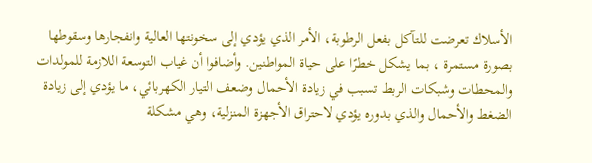الأسلاك تعرضت للتآكل بفعل الرطوبة، الأمر الذي يؤدي إلى سخونتها العالية وانفجارها وسقوطها بصورة مستمرة ، بما يشكل خطرًا على حياة المواطنين. وأضافوا أن غياب التوسعة اللازمة للمولدات والمحطات وشبكات الربط تسبب في زيادة الأحمال وضعف التيار الكهربائي، ما يؤدي إلى زيادة الضغط والأحمال والذي بدوره يؤدي لاحتراق الأجهزة المنزلية، وهي مشكلة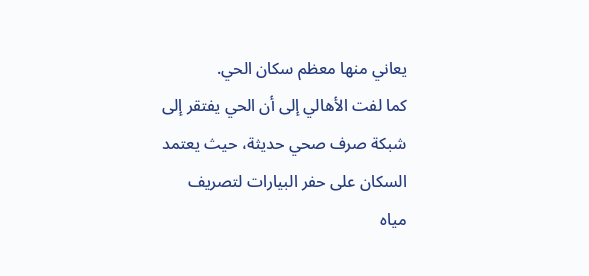يعاني منها معظم سكان الحي.
كما لفت الأهالي إلى أن الحي يفتقر إلى شبكة صرف صحي حديثة، حيث يعتمد السكان على حفر البيارات لتصريف مياه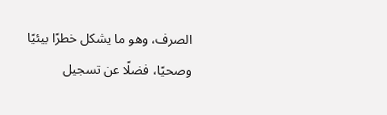الصرف، وهو ما يشكل خطرًا بيئيًا وصحيًا، فضلًا عن تسجيل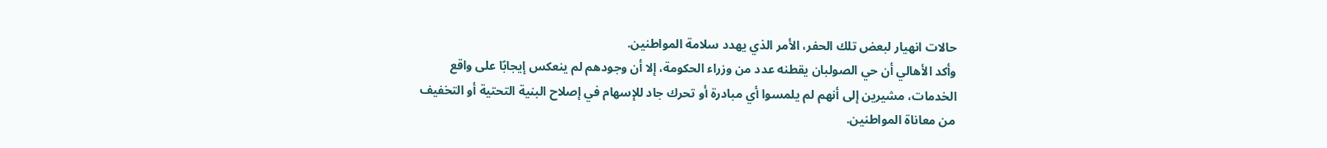حالات انهيار لبعض تلك الحفر، الأمر الذي يهدد سلامة المواطنين.
وأكد الأهالي أن حي الصولبان يقطنه عدد من وزراء الحكومة، إلا أن وجودهم لم ينعكس إيجابًا على واقع الخدمات، مشيرين إلى أنهم لم يلمسوا أي مبادرة أو تحرك جاد للإسهام في إصلاح البنية التحتية أو التخفيف من معاناة المواطنين.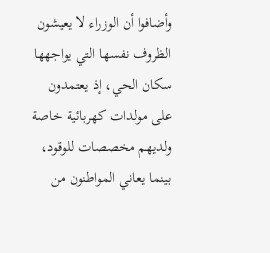وأضافوا أن الوزراء لا يعيشون الظروف نفسها التي يواجهها سكان الحي، إذ يعتمدون على مولدات كهربائية خاصة ولديهم مخصصات للوقود، بينما يعاني المواطنون من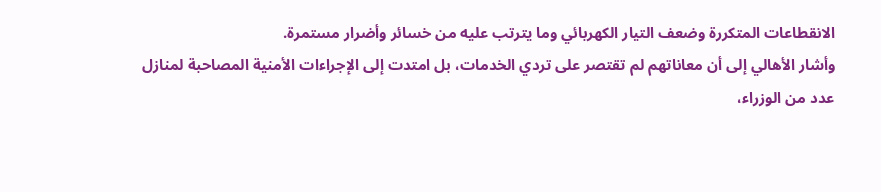الانقطاعات المتكررة وضعف التيار الكهربائي وما يترتب عليه من خسائر وأضرار مستمرة.
وأشار الأهالي إلى أن معاناتهم لم تقتصر على تردي الخدمات، بل امتدت إلى الإجراءات الأمنية المصاحبة لمنازل عدد من الوزراء،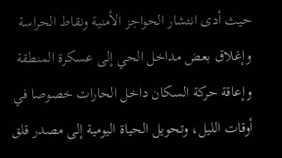حيث أدى انتشار الحواجز الأمنية ونقاط الحراسة وإغلاق بعض مداخل الحي إلى عسكرة المنطقة وإعاقة حركة السكان داخل الحارات خصوصا في أوقات الليل، وتحويل الحياة اليومية إلى مصدر قلق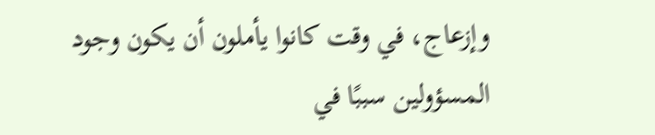وإزعاج، في وقت كانوا يأملون أن يكون وجود المسؤولين سببًا في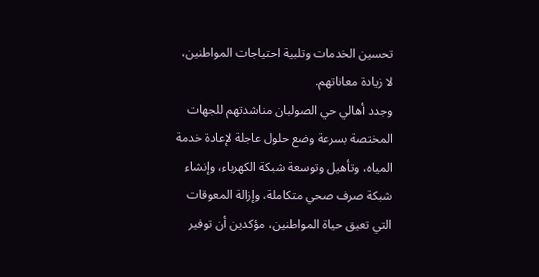تحسين الخدمات وتلبية احتياجات المواطنين، لا زيادة معاناتهم.
وجدد أهالي حي الصولبان مناشدتهم للجهات المختصة بسرعة وضع حلول عاجلة لإعادة خدمة المياه، وتأهيل وتوسعة شبكة الكهرباء، وإنشاء شبكة صرف صحي متكاملة، وإزالة المعوقات التي تعيق حياة المواطنين، مؤكدين أن توفير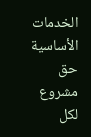الخدمات الأساسية حق مشروع لكل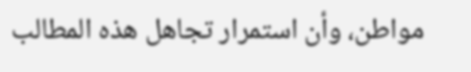مواطن، وأن استمرار تجاهل هذه المطالب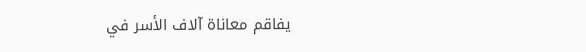يفاقم معاناة آلاف الأسر في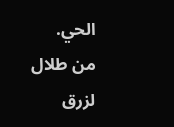الحي.
من طلال لزرق